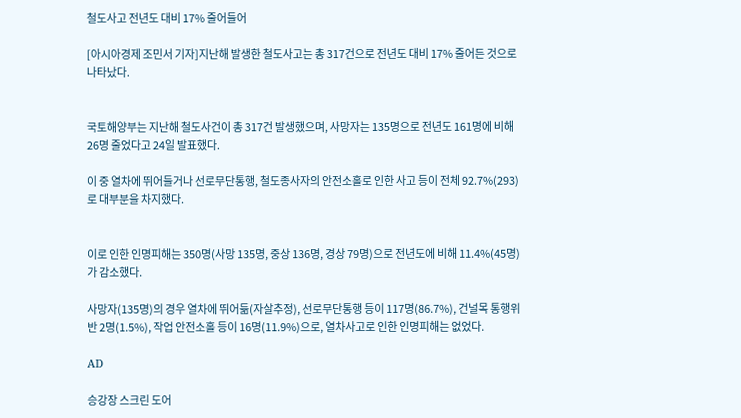철도사고 전년도 대비 17% 줄어들어

[아시아경제 조민서 기자]지난해 발생한 철도사고는 총 317건으로 전년도 대비 17% 줄어든 것으로 나타났다.


국토해양부는 지난해 철도사건이 총 317건 발생했으며, 사망자는 135명으로 전년도 161명에 비해 26명 줄었다고 24일 발표했다.

이 중 열차에 뛰어들거나 선로무단통행, 철도종사자의 안전소홀로 인한 사고 등이 전체 92.7%(293)로 대부분을 차지했다.


이로 인한 인명피해는 350명(사망 135명, 중상 136명, 경상 79명)으로 전년도에 비해 11.4%(45명)가 감소했다.

사망자(135명)의 경우 열차에 뛰어듦(자살추정), 선로무단통행 등이 117명(86.7%), 건널목 통행위반 2명(1.5%), 작업 안전소홀 등이 16명(11.9%)으로, 열차사고로 인한 인명피해는 없었다.

AD

승강장 스크린 도어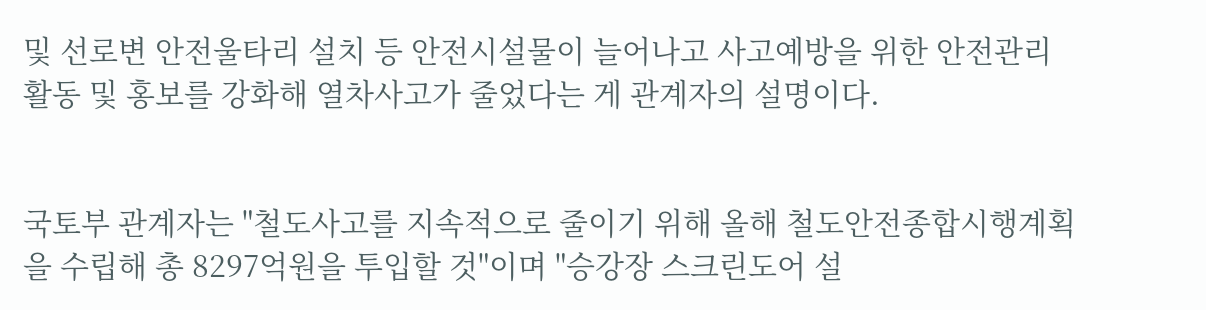및 선로변 안전울타리 설치 등 안전시설물이 늘어나고 사고예방을 위한 안전관리 활동 및 홍보를 강화해 열차사고가 줄었다는 게 관계자의 설명이다.


국토부 관계자는 "철도사고를 지속적으로 줄이기 위해 올해 철도안전종합시행계획을 수립해 총 8297억원을 투입할 것"이며 "승강장 스크린도어 설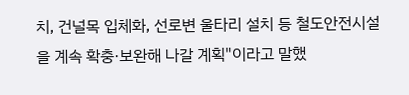치, 건널목 입체화, 선로변 울타리 설치 등 철도안전시설을 계속 확충·보완해 나갈 계획"이라고 말했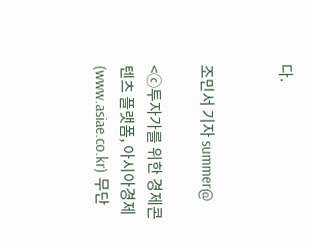다.


조민서 기자 summer@

<ⓒ투자가를 위한 경제콘텐츠 플랫폼, 아시아경제(www.asiae.co.kr) 무단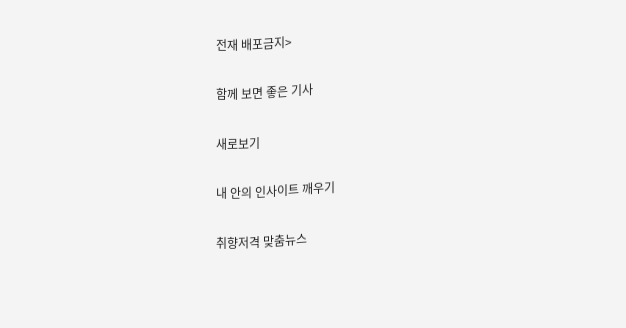전재 배포금지>

함께 보면 좋은 기사

새로보기

내 안의 인사이트 깨우기

취향저격 맞춤뉴스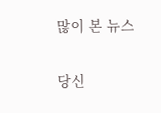많이 본 뉴스

당신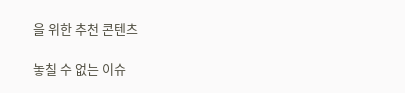을 위한 추천 콘텐츠

놓칠 수 없는 이슈